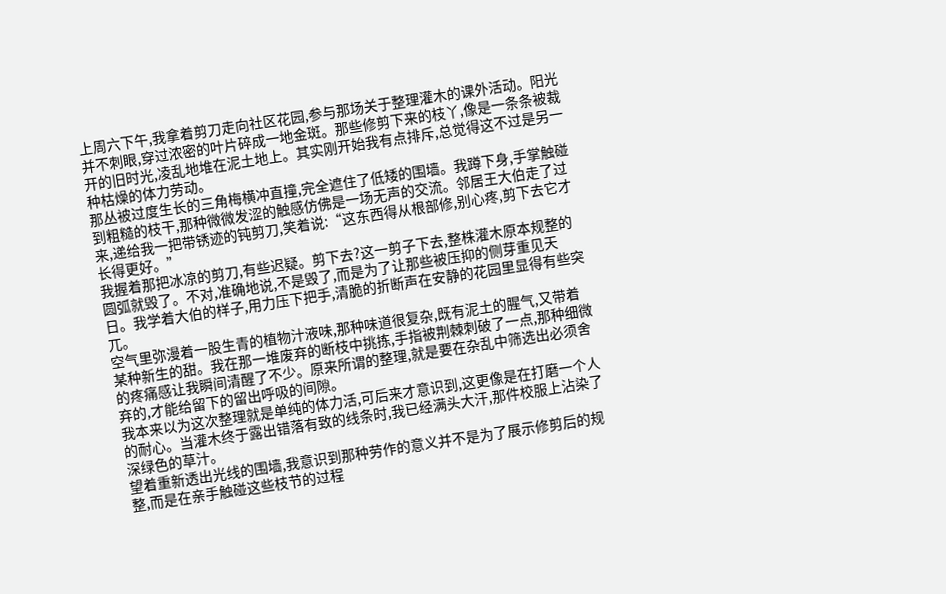上周六下午,我拿着剪刀走向社区花园,参与那场关于整理灌木的课外活动。阳光并不刺眼,穿过浓密的叶片碎成一地金斑。那些修剪下来的枝丫,像是一条条被裁开的旧时光,凌乱地堆在泥土地上。其实刚开始我有点排斥,总觉得这不过是另一种枯燥的体力劳动。
那丛被过度生长的三角梅横冲直撞,完全遮住了低矮的围墙。我蹲下身,手掌触碰到粗糙的枝干,那种微微发涩的触感仿佛是一场无声的交流。邻居王大伯走了过来,递给我一把带锈迹的钝剪刀,笑着说:“这东西得从根部修,别心疼,剪下去它才长得更好。”
我握着那把冰凉的剪刀,有些迟疑。剪下去?这一剪子下去,整株灌木原本规整的圆弧就毁了。不对,准确地说,不是毁了,而是为了让那些被压抑的侧芽重见天日。我学着大伯的样子,用力压下把手,清脆的折断声在安静的花园里显得有些突兀。
空气里弥漫着一股生青的植物汁液味,那种味道很复杂,既有泥土的腥气,又带着某种新生的甜。我在那一堆废弃的断枝中挑拣,手指被荆棘刺破了一点,那种细微的疼痛感让我瞬间清醒了不少。原来所谓的整理,就是要在杂乱中筛选出必须舍弃的,才能给留下的留出呼吸的间隙。
我本来以为这次整理就是单纯的体力活,可后来才意识到,这更像是在打磨一个人的耐心。当灌木终于露出错落有致的线条时,我已经满头大汗,那件校服上沾染了深绿色的草汁。
望着重新透出光线的围墙,我意识到那种劳作的意义并不是为了展示修剪后的规整,而是在亲手触碰这些枝节的过程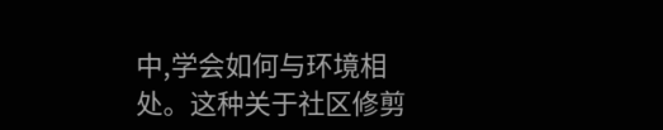中,学会如何与环境相处。这种关于社区修剪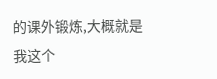的课外锻炼,大概就是我这个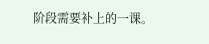阶段需要补上的一课。